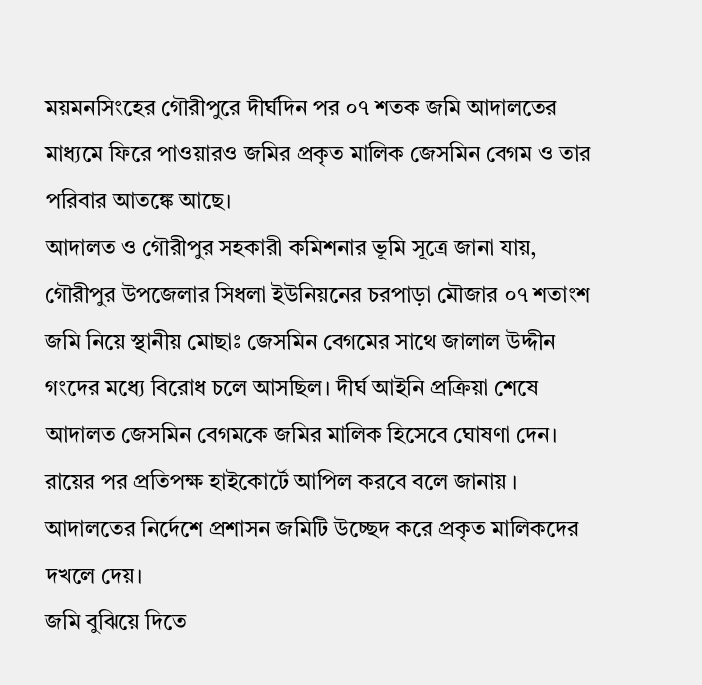ময়মনসিংহের গৌরীপুরে দীর্ঘদিন পর ০৭ শতক জমি আদালতের মাধ্যমে ফিরে পাওয়ারও জমির প্রকৃত মালিক জেসমিন বেগম ও তার পরিবার আতঙ্কে আছে।
আদালত ও গৌরীপুর সহকারী কমিশনার ভূমি সূত্রে জানা যায়, গৌরীপুর উপজেলার সিধলা ইউনিয়নের চরপাড়া মৌজার ০৭ শতাংশ জমি নিয়ে স্থানীয় মোছাঃ জেসমিন বেগমের সাথে জালাল উদ্দীন গংদের মধ্যে বিরোধ চলে আসছিল। দীর্ঘ আইনি প্রক্রিয়া শেষে আদালত জেসমিন বেগমকে জমির মালিক হিসেবে ঘোষণা দেন। রায়ের পর প্রতিপক্ষ হাইকোর্টে আপিল করবে বলে জানায় । আদালতের নির্দেশে প্রশাসন জমিটি উচ্ছেদ করে প্রকৃত মালিকদের দখলে দেয়।
জমি বুঝিয়ে দিতে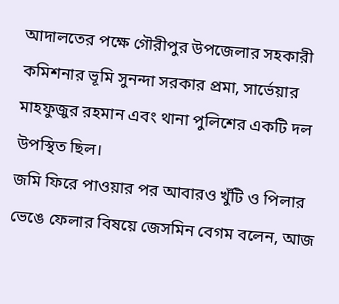আদালতের পক্ষে গৌরীপুর উপজেলার সহকারী কমিশনার ভূমি সুনন্দা সরকার প্রমা, সার্ভেয়ার মাহফুজুর রহমান এবং থানা পুলিশের একটি দল উপস্থিত ছিল।
জমি ফিরে পাওয়ার পর আবারও খুঁটি ও পিলার ভেঙে ফেলার বিষয়ে জেসমিন বেগম বলেন, আজ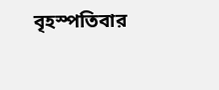বৃহস্পতিবার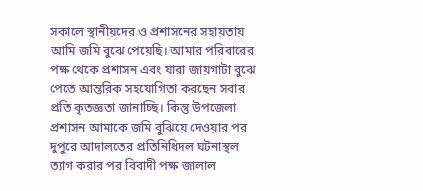সকালে স্থানীয়দের ও প্রশাসনের সহায়তায় আমি জমি বুঝে পেয়েছি। আমার পরিবারের পক্ষ থেকে প্রশাসন এবং যারা জায়গাটা বুঝে পেতে আন্তরিক সহযোগিতা করছেন সবার প্রতি কৃতজ্ঞতা জানাচ্ছি। কিন্তু উপজেলা প্রশাসন আমাকে জমি বুঝিয়ে দেওয়ার পর দুপুরে আদালতের প্রতিনিধিদল ঘটনাস্থল ত্যাগ করার পর বিবাদী পক্ষ জালাল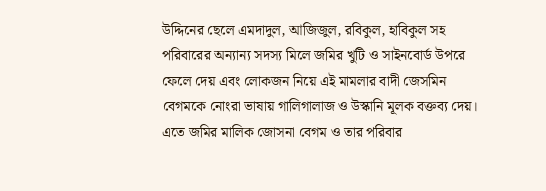উদ্দিনের ছেলে এমদাদুল, আজিজুল, রবিকুল, হাবিকুল সহ পরিবারের অন্যান্য সদস্য মিলে জমির খুটি ও সাইনবোর্ড উপরে ফেলে দেয় এবং লোকজন নিয়ে এই মামলার বাদী জেসমিন বেগমকে নোংরা ভাষায় গালিগালাজ ও উস্কানি মূলক বক্তব্য দেয়। এতে জমির মালিক জোসনা বেগম ও তার পরিবার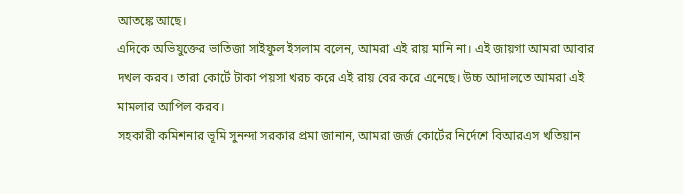আতঙ্কে আছে।
এদিকে অভিযুক্তের ভাতিজা সাইফুল ইসলাম বলেন, আমরা এই রায় মানি না। এই জায়গা আমরা আবার দখল করব। তারা কোর্টে টাকা পয়সা খরচ করে এই রায় বের করে এনেছে। উচ্চ আদালতে আমরা এই মামলার আপিল করব।
সহকারী কমিশনার ভূমি সুনন্দা সরকার প্রমা জানান, আমরা জর্জ কোর্টের নির্দেশে বিআরএস খতিয়ান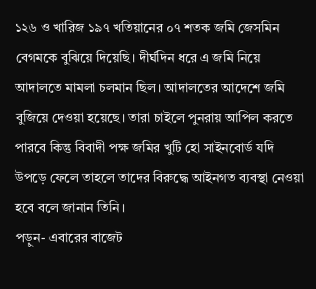১২৬ ও খারিজ ১৯৭ খতিয়ানের ০৭ শতক জমি জেসমিন বেগমকে বুঝিয়ে দিয়েছি। দীর্ঘদিন ধরে এ জমি নিয়ে আদালতে মামলা চলমান ছিল। আদালতের আদেশে জমি বুজিয়ে দেওয়া হয়েছে। তারা চাইলে পুনরায় আপিল করতে পারবে কিন্তু বিবাদী পক্ষ জমির খুটি হো সাইনবোর্ড যদি উপড়ে ফেলে তাহলে তাদের বিরুদ্ধে আইনগত ব্যবস্থা নেওয়া হবে বলে জানান তিনি।
পড়ুন- এবারের বাজেট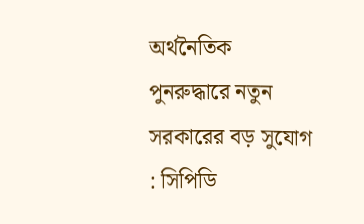অর্থনৈতিক পুনরুদ্ধারে নতুন সরকারের বড় সুযোগ : সিপিডি